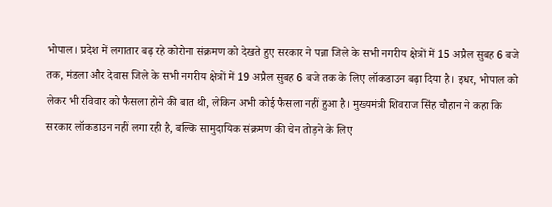भोपाल। प्रदेश में लगातार बढ़ रहे कोरोना संक्रमण को देखते हुए सरकार ने पन्ना जिले के सभी नगरीय क्षेत्रों में 15 अप्रैल सुबह 6 बजे तक, मंडला और देवास जिले के सभी नगरीय क्षेत्रों में 19 अप्रैल सुबह 6 बजे तक के लिए लॉकडाउन बढ़ा दिया है। इधर, भोपाल को लेकर भी रविवार को फैसला होने की बात थी, लेकिन अभी कोई फैसला नहीं हुआ है। मुख्यमंत्री शिवराज सिंह चौहान ने कहा कि सरकार लॉकडाउन नहीं लगा रही है, बल्कि सामुदायिक संक्रमण की चेन तोड़ने के लिए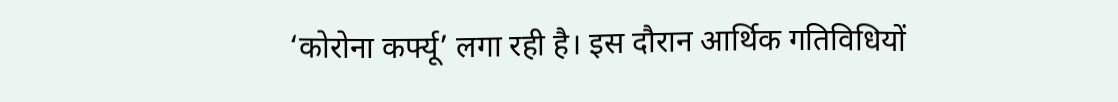‘कोरोना कर्फ्यू’ लगा रही है। इस दौरान आर्थिक गतिविधियों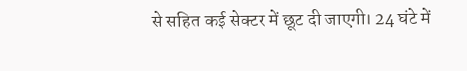से सहित कई सेक्टर में छूट दी जाएगी। 24 घंटे में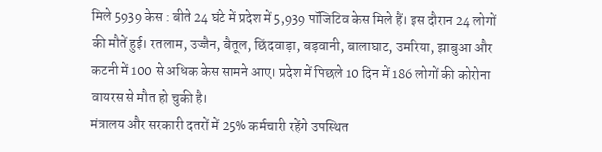मिले 5939 केस : बीते 24 घंटे में प्रदेश में 5,939 पॉजिटिव केस मिले हैं। इस दौरान 24 लोगों की मौतें हुई। रतलाम, उज्जैन, बैतूल, छिंदवाड़ा, बड़वानी, बालाघाट, उमरिया, झाबुआ और कटनी में 100 से अधिक केस सामने आए। प्रदेश में पिछले 10 दिन में 186 लोगों की कोरोना वायरस से मौत हो चुकी है।
मंत्रालय और सरकारी दतरों में 25% कर्मचारी रहेंगे उपस्थित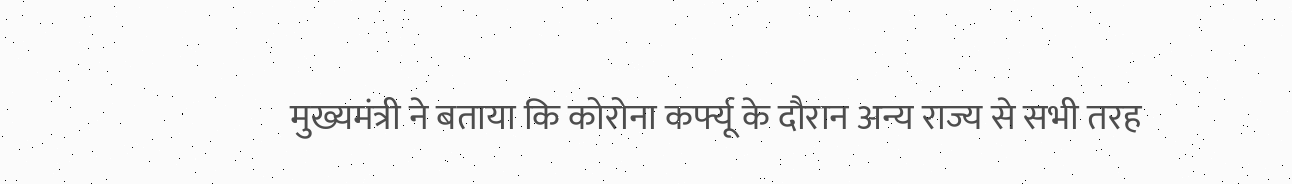मुख्यमंत्री ने बताया कि कोरोना कर्फ्यू के दौरान अन्य राज्य से सभी तरह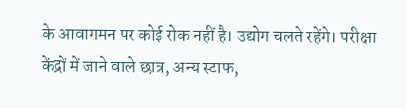के आवागमन पर कोई रोक नहीं है। उद्योग चलते रहेंगे। परीक्षा केंद्रों में जाने वाले छात्र, अन्य स्टाफ,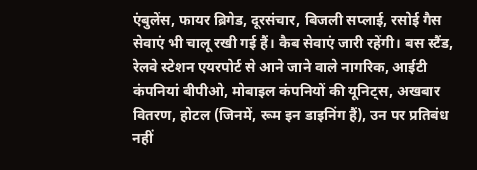एंबुलेंस, फायर ब्रिगेड, दूरसंचार, बिजली सप्लाई, रसोई गैस सेवाएं भी चालू रखी गई हैं। कैब सेवाएं जारी रहेंगी। बस स्टैंड, रेलवे स्टेशन एयरपोर्ट से आने जाने वाले नागरिक, आईटी कंपनियां बीपीओ, मोबाइल कंपनियों की यूनिट्स, अखबार वितरण, होटल (जिनमें, रूम इन डाइनिंग हैं), उन पर प्रतिबंध नहीं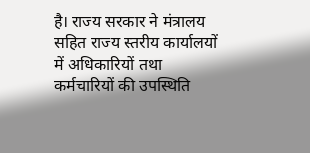है। राज्य सरकार ने मंत्रालय सहित राज्य स्तरीय कार्यालयों में अधिकारियों तथा कर्मचारियों की उपस्थिति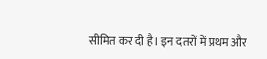सीमित कर दी है। इन दतरों में प्रथम और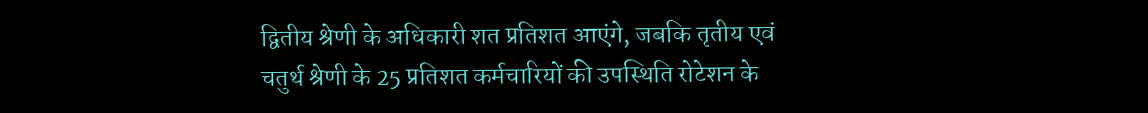द्वितीय श्रेणी के अधिकारी शत प्रतिशत आएंगे, जबकि तृतीय एवं चतुर्थ श्रेणी के 25 प्रतिशत कर्मचारियों की उपस्थिति रोटेशन के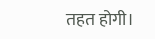तहत होगी।